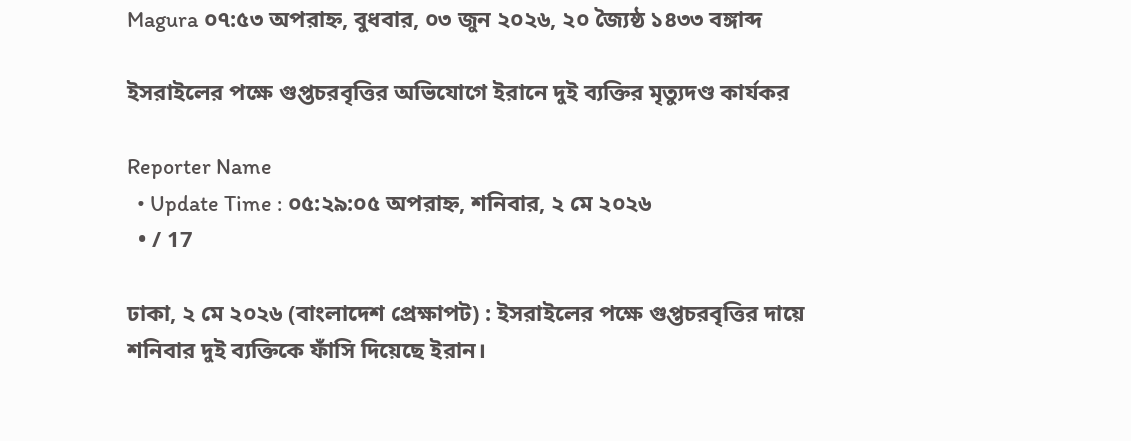Magura ০৭:৫৩ অপরাহ্ন, বুধবার, ০৩ জুন ২০২৬, ২০ জ্যৈষ্ঠ ১৪৩৩ বঙ্গাব্দ

ইসরাইলের পক্ষে গুপ্তচরবৃত্তির অভিযোগে ইরানে দুই ব্যক্তির মৃত্যুদণ্ড কার্যকর

Reporter Name
  • Update Time : ০৫:২৯:০৫ অপরাহ্ন, শনিবার, ২ মে ২০২৬
  • / 17

ঢাকা, ২ মে ২০২৬ (বাংলাদেশ প্রেক্ষাপট) : ইসরাইলের পক্ষে গুপ্তচরবৃত্তির দায়ে শনিবার দুই ব্যক্তিকে ফাঁসি দিয়েছে ইরান।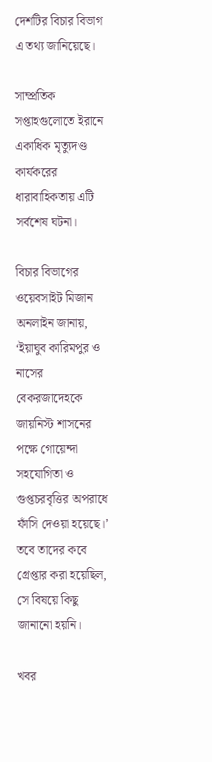দেশটির বিচার বিভাগ এ তথ্য জানিয়েছে।

সাম্প্রতিক সপ্তাহগুলোতে ইরানে একাধিক মৃত্যুদণ্ড কার্যকরের ধারাবাহিকতায় এটি সর্বশেষ ঘটনা।

বিচার বিভাগের ওয়েবসাইট মিজান অনলাইন জানায়, ‘ইয়াঘুব কারিমপুর ও নাসের বেকরজাদেহকে জায়নিস্ট শাসনের পক্ষে গোয়েন্দা সহযোগিতা ও গুপ্তচরবৃত্তির অপরাধে ফাঁসি দেওয়া হয়েছে।’ তবে তাদের কবে গ্রেপ্তার করা হয়েছিল, সে বিষয়ে কিছু জানানো হয়নি।

খবর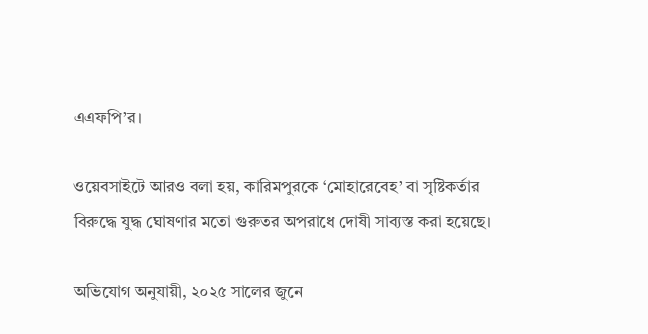এএফপি’র।

ওয়েবসাইটে আরও বলা হয়, কারিমপুরকে ‘মোহারেবেহ’ বা সৃষ্টিকর্তার বিরুদ্ধে যুদ্ধ ঘোষণার মতো গুরুতর অপরাধে দোষী সাব্যস্ত করা হয়েছে।

অভিযোগ অনুযায়ী, ২০২৫ সালের জুনে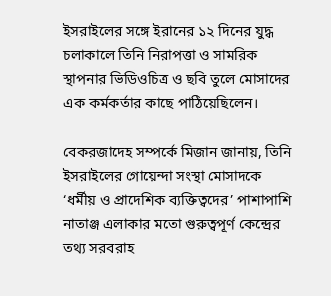ইসরাইলের সঙ্গে ইরানের ১২ দিনের যুদ্ধ চলাকালে তিনি নিরাপত্তা ও সামরিক স্থাপনার ভিডিওচিত্র ও ছবি তুলে মোসাদের এক কর্মকর্তার কাছে পাঠিয়েছিলেন।

বেকরজাদেহ সম্পর্কে মিজান জানায়, তিনি ইসরাইলের গোয়েন্দা সংস্থা মোসাদকে ‘ধর্মীয় ও প্রাদেশিক ব্যক্তিত্বদের’ পাশাপাশি নাতাঞ্জ এলাকার মতো গুরুত্বপূর্ণ কেন্দ্রের তথ্য সরবরাহ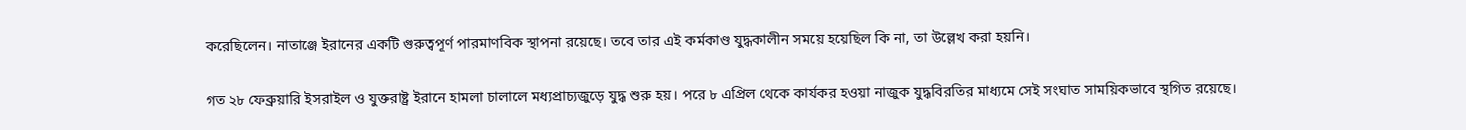করেছিলেন। নাতাঞ্জে ইরানের একটি গুরুত্বপূর্ণ পারমাণবিক স্থাপনা রয়েছে। তবে তার এই কর্মকাণ্ড যুদ্ধকালীন সময়ে হয়েছিল কি না, তা উল্লেখ করা হয়নি।

গত ২৮ ফেব্রুয়ারি ইসরাইল ও যুক্তরাষ্ট্র ইরানে হামলা চালালে মধ্যপ্রাচ্যজুড়ে যুদ্ধ শুরু হয়। পরে ৮ এপ্রিল থেকে কার্যকর হওয়া নাজুক যুদ্ধবিরতির মাধ্যমে সেই সংঘাত সাময়িকভাবে স্থগিত রয়েছে।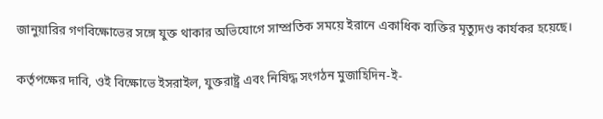জানুয়ারির গণবিক্ষোভের সঙ্গে যুক্ত থাকার অভিযোগে সাম্প্রতিক সময়ে ইরানে একাধিক ব্যক্তির মৃত্যুদণ্ড কার্যকর হয়েছে।

কর্তৃপক্ষের দাবি, ওই বিক্ষোভে ইসরাইল, যুক্তরাষ্ট্র এবং নিষিদ্ধ সংগঠন মুজাহিদিন-ই-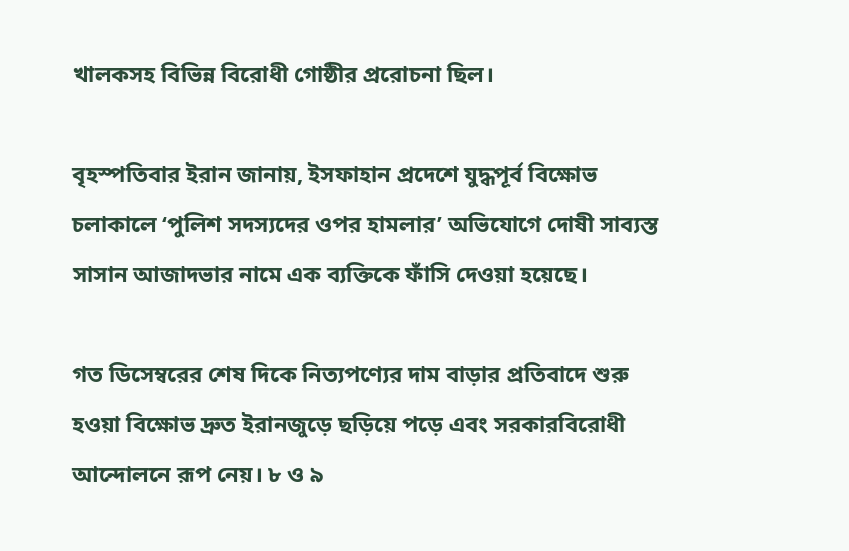খালকসহ বিভিন্ন বিরোধী গোষ্ঠীর প্ররোচনা ছিল।

বৃহস্পতিবার ইরান জানায়, ইসফাহান প্রদেশে যুদ্ধপূর্ব বিক্ষোভ চলাকালে ‘পুলিশ সদস্যদের ওপর হামলার’ অভিযোগে দোষী সাব্যস্ত সাসান আজাদভার নামে এক ব্যক্তিকে ফাঁসি দেওয়া হয়েছে।

গত ডিসেম্বরের শেষ দিকে নিত্যপণ্যের দাম বাড়ার প্রতিবাদে শুরু হওয়া বিক্ষোভ দ্রুত ইরানজুড়ে ছড়িয়ে পড়ে এবং সরকারবিরোধী আন্দোলনে রূপ নেয়। ৮ ও ৯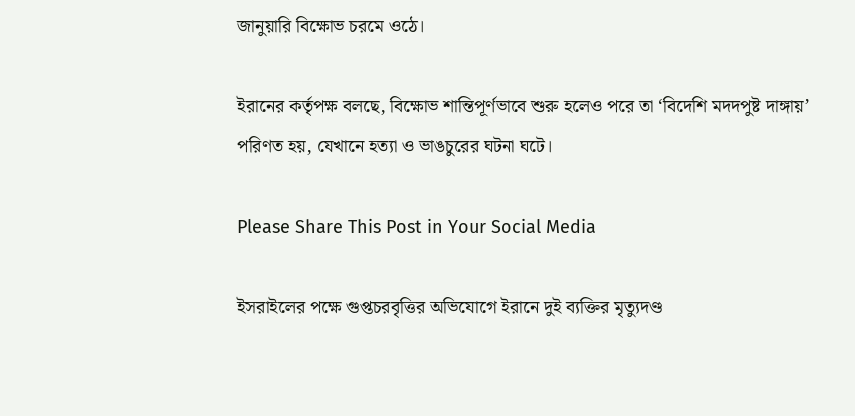জানুয়ারি বিক্ষোভ চরমে ওঠে।

ইরানের কর্তৃপক্ষ বলছে, বিক্ষোভ শান্তিপূর্ণভাবে শুরু হলেও পরে তা ‘বিদেশি মদদপুষ্ট দাঙ্গায়’ পরিণত হয়, যেখানে হত্যা ও ভাঙচুরের ঘটনা ঘটে।

Please Share This Post in Your Social Media

ইসরাইলের পক্ষে গুপ্তচরবৃত্তির অভিযোগে ইরানে দুই ব্যক্তির মৃত্যুদণ্ড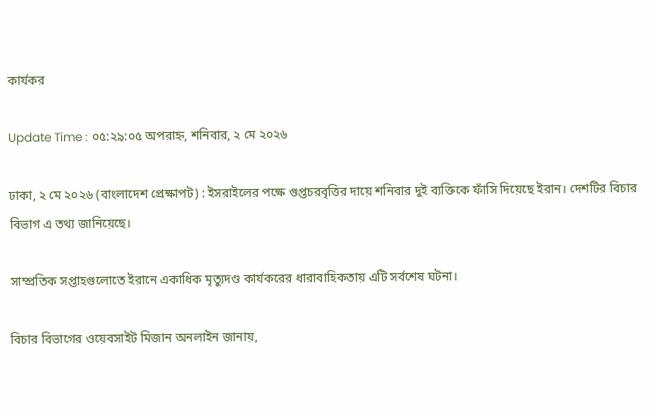কার্যকর

Update Time : ০৫:২৯:০৫ অপরাহ্ন, শনিবার, ২ মে ২০২৬

ঢাকা, ২ মে ২০২৬ (বাংলাদেশ প্রেক্ষাপট) : ইসরাইলের পক্ষে গুপ্তচরবৃত্তির দায়ে শনিবার দুই ব্যক্তিকে ফাঁসি দিয়েছে ইরান। দেশটির বিচার বিভাগ এ তথ্য জানিয়েছে।

সাম্প্রতিক সপ্তাহগুলোতে ইরানে একাধিক মৃত্যুদণ্ড কার্যকরের ধারাবাহিকতায় এটি সর্বশেষ ঘটনা।

বিচার বিভাগের ওয়েবসাইট মিজান অনলাইন জানায়,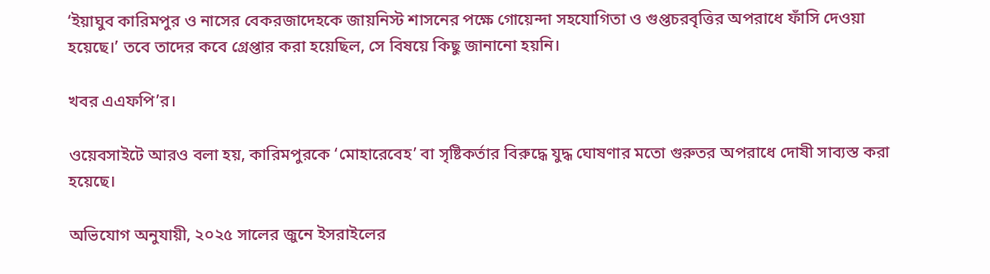‘ইয়াঘুব কারিমপুর ও নাসের বেকরজাদেহকে জায়নিস্ট শাসনের পক্ষে গোয়েন্দা সহযোগিতা ও গুপ্তচরবৃত্তির অপরাধে ফাঁসি দেওয়া হয়েছে।’ তবে তাদের কবে গ্রেপ্তার করা হয়েছিল, সে বিষয়ে কিছু জানানো হয়নি।

খবর এএফপি’র।

ওয়েবসাইটে আরও বলা হয়, কারিমপুরকে ‘মোহারেবেহ’ বা সৃষ্টিকর্তার বিরুদ্ধে যুদ্ধ ঘোষণার মতো গুরুতর অপরাধে দোষী সাব্যস্ত করা হয়েছে।

অভিযোগ অনুযায়ী, ২০২৫ সালের জুনে ইসরাইলের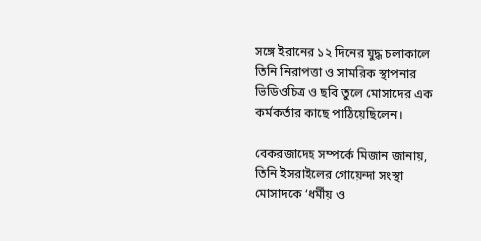সঙ্গে ইরানের ১২ দিনের যুদ্ধ চলাকালে তিনি নিরাপত্তা ও সামরিক স্থাপনার ভিডিওচিত্র ও ছবি তুলে মোসাদের এক কর্মকর্তার কাছে পাঠিয়েছিলেন।

বেকরজাদেহ সম্পর্কে মিজান জানায়, তিনি ইসরাইলের গোয়েন্দা সংস্থা মোসাদকে ‘ধর্মীয় ও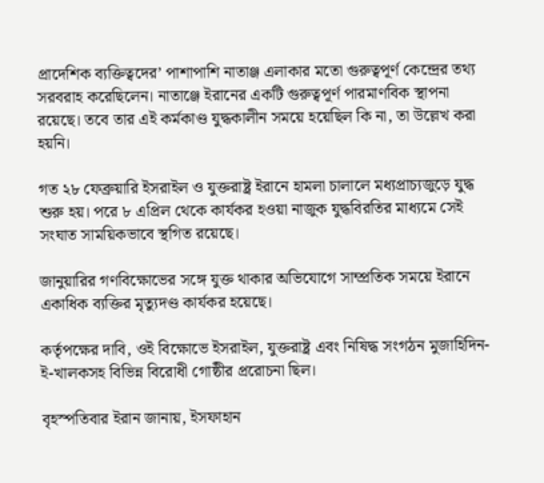প্রাদেশিক ব্যক্তিত্বদের’ পাশাপাশি নাতাঞ্জ এলাকার মতো গুরুত্বপূর্ণ কেন্দ্রের তথ্য সরবরাহ করেছিলেন। নাতাঞ্জে ইরানের একটি গুরুত্বপূর্ণ পারমাণবিক স্থাপনা রয়েছে। তবে তার এই কর্মকাণ্ড যুদ্ধকালীন সময়ে হয়েছিল কি না, তা উল্লেখ করা হয়নি।

গত ২৮ ফেব্রুয়ারি ইসরাইল ও যুক্তরাষ্ট্র ইরানে হামলা চালালে মধ্যপ্রাচ্যজুড়ে যুদ্ধ শুরু হয়। পরে ৮ এপ্রিল থেকে কার্যকর হওয়া নাজুক যুদ্ধবিরতির মাধ্যমে সেই সংঘাত সাময়িকভাবে স্থগিত রয়েছে।

জানুয়ারির গণবিক্ষোভের সঙ্গে যুক্ত থাকার অভিযোগে সাম্প্রতিক সময়ে ইরানে একাধিক ব্যক্তির মৃত্যুদণ্ড কার্যকর হয়েছে।

কর্তৃপক্ষের দাবি, ওই বিক্ষোভে ইসরাইল, যুক্তরাষ্ট্র এবং নিষিদ্ধ সংগঠন মুজাহিদিন-ই-খালকসহ বিভিন্ন বিরোধী গোষ্ঠীর প্ররোচনা ছিল।

বৃহস্পতিবার ইরান জানায়, ইসফাহান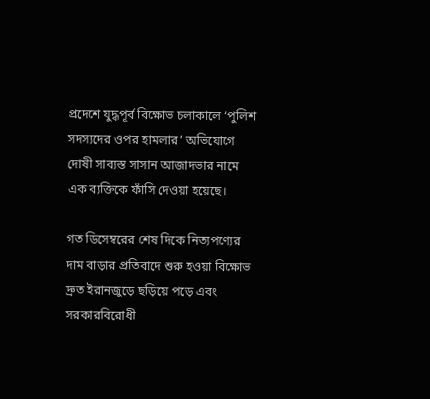প্রদেশে যুদ্ধপূর্ব বিক্ষোভ চলাকালে ‘পুলিশ সদস্যদের ওপর হামলার’ অভিযোগে দোষী সাব্যস্ত সাসান আজাদভার নামে এক ব্যক্তিকে ফাঁসি দেওয়া হয়েছে।

গত ডিসেম্বরের শেষ দিকে নিত্যপণ্যের দাম বাড়ার প্রতিবাদে শুরু হওয়া বিক্ষোভ দ্রুত ইরানজুড়ে ছড়িয়ে পড়ে এবং সরকারবিরোধী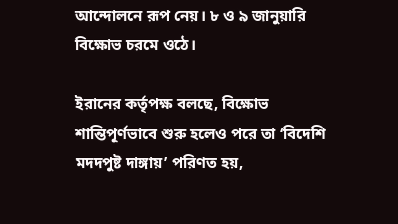আন্দোলনে রূপ নেয়। ৮ ও ৯ জানুয়ারি বিক্ষোভ চরমে ওঠে।

ইরানের কর্তৃপক্ষ বলছে, বিক্ষোভ শান্তিপূর্ণভাবে শুরু হলেও পরে তা ‘বিদেশি মদদপুষ্ট দাঙ্গায়’ পরিণত হয়,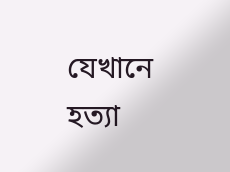যেখানে হত্যা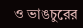ও ভাঙচুরের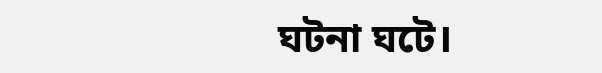ঘটনা ঘটে।